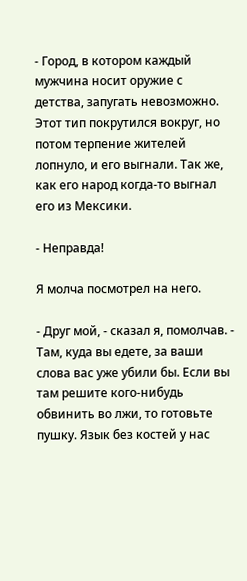- Город, в котором каждый мужчина носит оружие с детства, запугать невозможно. Этот тип покрутился вокруг, но потом терпение жителей лопнуло, и его выгнали. Так же, как его народ когда-то выгнал его из Мексики.

- Неправда!

Я молча посмотрел на него.

- Друг мой, - сказал я, помолчав. - Там, куда вы едете, за ваши слова вас уже убили бы. Если вы там решите кого-нибудь обвинить во лжи, то готовьте пушку. Язык без костей у нас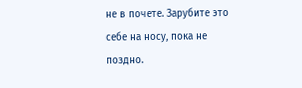не в почете. Зарубите это себе на носу, пока не поздно.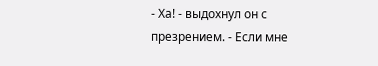- Ха! - выдохнул он с презрением. - Если мне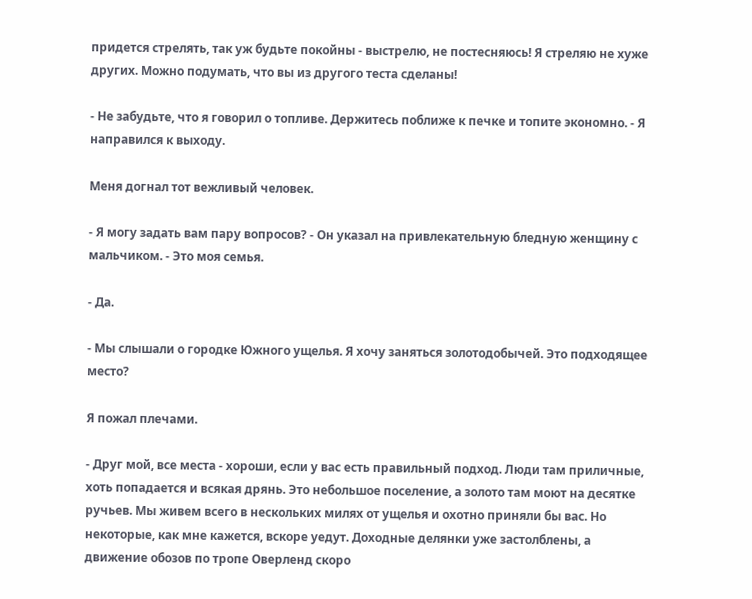придется стрелять, так уж будьте покойны - выстрелю, не постесняюсь! Я стреляю не хуже других. Можно подумать, что вы из другого теста сделаны!

- Не забудьте, что я говорил о топливе. Держитесь поближе к печке и топите экономно. - Я направился к выходу.

Меня догнал тот вежливый человек.

- Я могу задать вам пару вопросов? - Он указал на привлекательную бледную женщину с мальчиком. - Это моя семья.

- Да.

- Мы слышали о городке Южного ущелья. Я хочу заняться золотодобычей. Это подходящее место?

Я пожал плечами.

- Друг мой, все места - хороши, если у вас есть правильный подход. Люди там приличные, хоть попадается и всякая дрянь. Это небольшое поселение, а золото там моют на десятке ручьев. Мы живем всего в нескольких милях от ущелья и охотно приняли бы вас. Но некоторые, как мне кажется, вскоре уедут. Доходные делянки уже застолблены, а движение обозов по тропе Оверленд скоро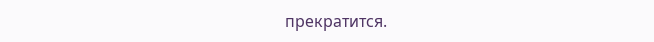прекратится.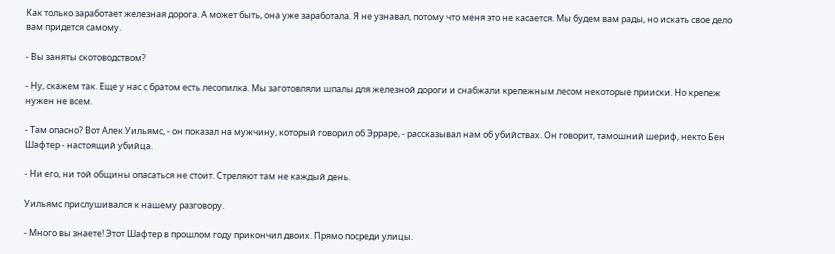Как только заработает железная дорога. А может быть, она уже заработала. Я не узнавал, потому что меня это не касается. Мы будем вам рады, но искать свое дело вам придется самому.

- Вы заняты скотоводством?

- Ну, скажем так. Еще у нас с братом есть лесопилка. Мы заготовляли шпалы для железной дороги и снабжали крепежным лесом некоторые прииски. Но крепеж нужен не всем.

- Там опасно? Вот Алек Уильямс, - он показал на мужчину, который говорил об Эрраре, - рассказывал нам об убийствах. Он говорит, тамошний шериф, некто Бен Шафтер - настоящий убийца.

- Ни его, ни той общины опасаться не стоит. Стреляют там не каждый день.

Уильямс прислушивался к нашему разговору.

- Много вы знаете! Этот Шафтер в прошлом году прикончил двоих. Прямо посреди улицы.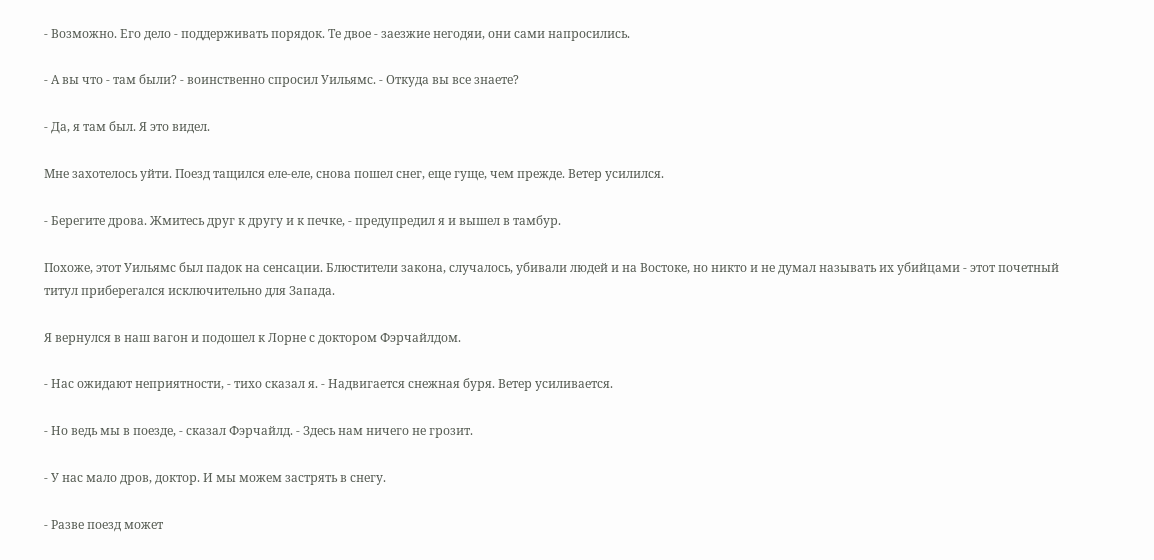- Возможно. Его дело - поддерживать порядок. Те двое - заезжие негодяи, они сами напросились.

- А вы что - там были? - воинственно спросил Уильямс. - Откуда вы все знаете?

- Да, я там был. Я это видел.

Мне захотелось уйти. Поезд тащился еле-еле, снова пошел снег, еще гуще, чем прежде. Ветер усилился.

- Берегите дрова. Жмитесь друг к другу и к печке, - предупредил я и вышел в тамбур.

Похоже, этот Уильямс был падок на сенсации. Блюстители закона, случалось, убивали людей и на Востоке, но никто и не думал называть их убийцами - этот почетный титул приберегался исключительно для Запада.

Я вернулся в наш вагон и подошел к Лорне с доктором Фэрчайлдом.

- Нас ожидают неприятности, - тихо сказал я. - Надвигается снежная буря. Ветер усиливается.

- Но ведь мы в поезде, - сказал Фэрчайлд. - Здесь нам ничего не грозит.

- У нас мало дров, доктор. И мы можем застрять в снегу.

- Разве поезд может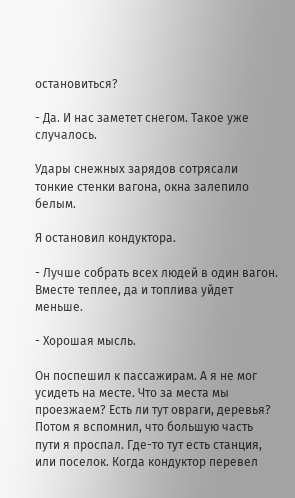остановиться?

- Да. И нас заметет снегом. Такое уже случалось.

Удары снежных зарядов сотрясали тонкие стенки вагона, окна залепило белым.

Я остановил кондуктора.

- Лучше собрать всех людей в один вагон. Вместе теплее, да и топлива уйдет меньше.

- Хорошая мысль.

Он поспешил к пассажирам. А я не мог усидеть на месте. Что за места мы проезжаем? Есть ли тут овраги, деревья? Потом я вспомнил, что большую часть пути я проспал. Где-то тут есть станция, или поселок. Когда кондуктор перевел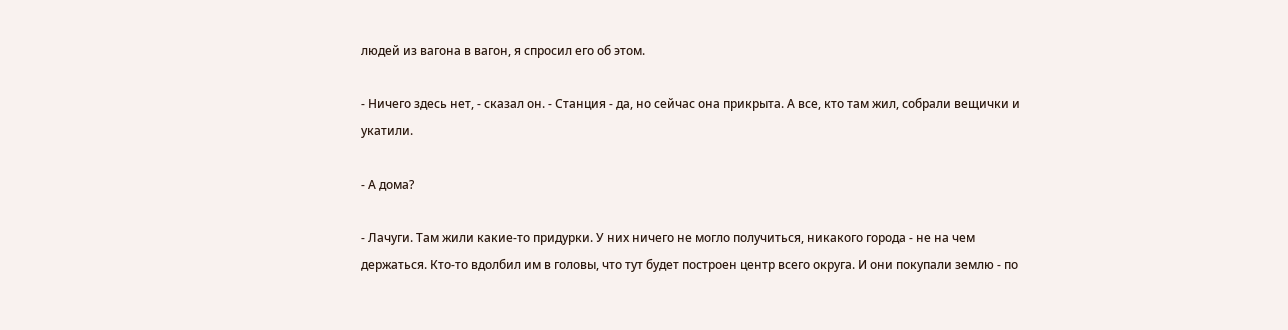людей из вагона в вагон, я спросил его об этом.

- Ничего здесь нет, - сказал он. - Станция - да, но сейчас она прикрыта. А все, кто там жил, собрали вещички и укатили.

- А дома?

- Лачуги. Там жили какие-то придурки. У них ничего не могло получиться, никакого города - не на чем держаться. Кто-то вдолбил им в головы, что тут будет построен центр всего округа. И они покупали землю - по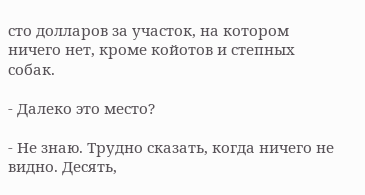сто долларов за участок, на котором ничего нет, кроме койотов и степных собак.

- Далеко это место?

- Не знаю. Трудно сказать, когда ничего не видно. Десять,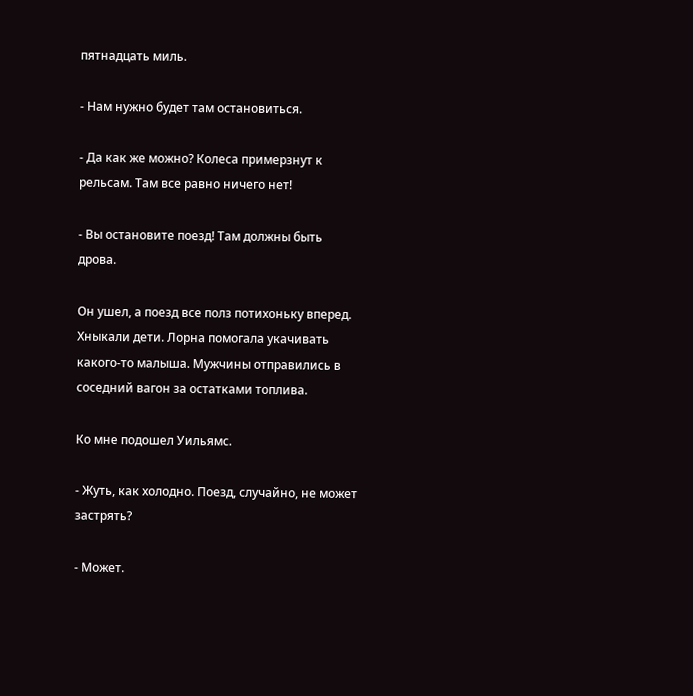пятнадцать миль.

- Нам нужно будет там остановиться.

- Да как же можно? Колеса примерзнут к рельсам. Там все равно ничего нет!

- Вы остановите поезд! Там должны быть дрова.

Он ушел, а поезд все полз потихоньку вперед. Хныкали дети. Лорна помогала укачивать какого-то малыша. Мужчины отправились в соседний вагон за остатками топлива.

Ко мне подошел Уильямс.

- Жуть, как холодно. Поезд, случайно, не может застрять?

- Может.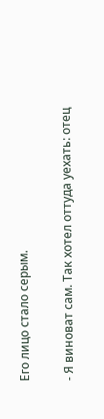Его лицо стало серым.

- Я виноват сам. Так хотел оттуда уехать: отец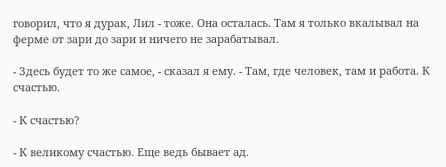говорил, что я дурак, Лил - тоже. Она осталась. Там я только вкалывал на ферме от зари до зари и ничего не зарабатывал.

- Здесь будет то же самое, - сказал я ему. - Там, где человек, там и работа. К счастью.

- К счастью?

- К великому счастью. Еще ведь бывает ад.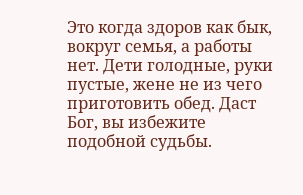Это когда здоров как бык, вокруг семья, а работы нет. Дети голодные, руки пустые, жене не из чего приготовить обед. Даст Бог, вы избежите подобной судьбы.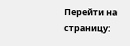Перейти на страницу: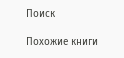Поиск

Похожие книги